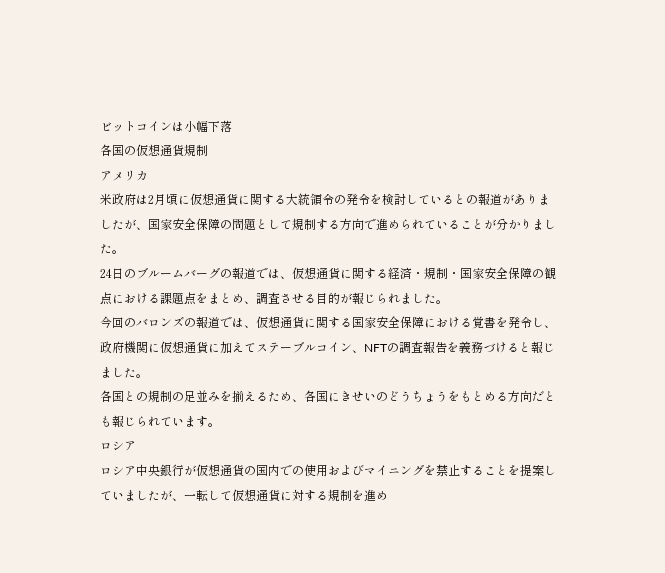ビットコインは小幅下落
各国の仮想通貨規制
アメリカ
米政府は2月頃に仮想通貨に関する大統領令の発令を検討しているとの報道がありましたが、国家安全保障の問題として規制する方向で進められていることが分かりました。
24日のブルームバーグの報道では、仮想通貨に関する経済・規制・国家安全保障の観点における課題点をまとめ、調査させる目的が報じられました。
今回のバロンズの報道では、仮想通貨に関する国家安全保障における覚書を発令し、政府機関に仮想通貨に加えてステーブルコイン、NFTの調査報告を義務づけると報じました。
各国との規制の足並みを揃えるため、各国にきせいのどうちょうをもとめる方向だとも報じられています。
ロシア
ロシア中央銀行が仮想通貨の国内での使用およびマイニングを禁止することを提案していましたが、一転して仮想通貨に対する規制を進め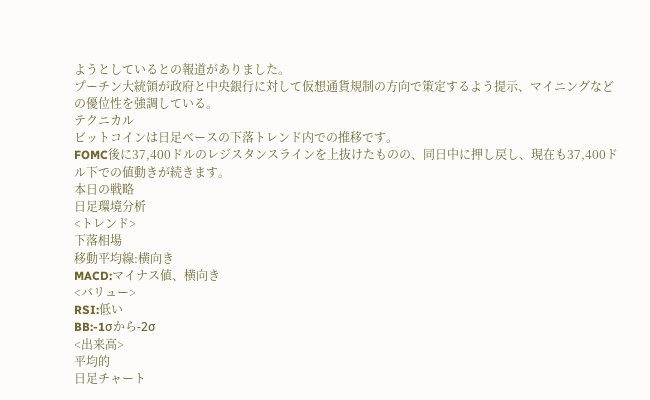ようとしているとの報道がありました。
プーチン大統領が政府と中央銀行に対して仮想通貨規制の方向で策定するよう提示、マイニングなどの優位性を強調している。
テクニカル
ビットコインは日足ベースの下落トレンド内での推移です。
FOMC後に37,400ドルのレジスタンスラインを上抜けたものの、同日中に押し戻し、現在も37,400ドル下での値動きが続きます。
本日の戦略
日足環境分析
<トレンド>
下落相場
移動平均線:横向き
MACD:マイナス値、横向き
<バリュー>
RSI:低い
BB:-1σから-2σ
<出来高>
平均的
日足チャート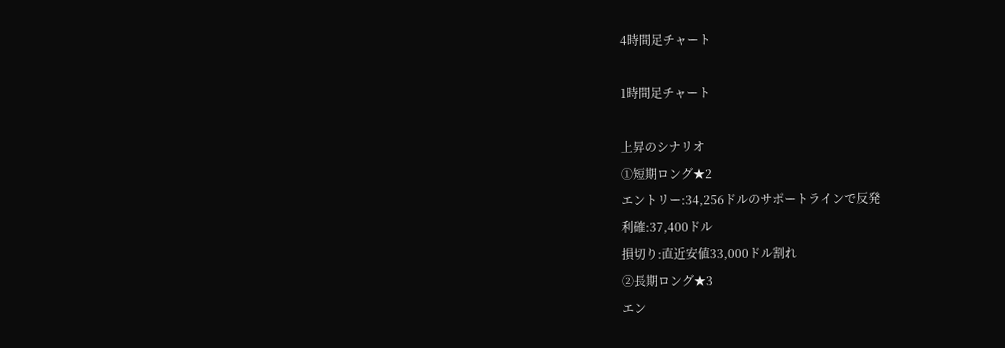4時間足チャート

1時間足チャート

上昇のシナリオ
①短期ロング★2
エントリー:34,256ドルのサポートラインで反発
利確:37,400ドル
損切り:直近安値33,000ドル割れ
②長期ロング★3
エン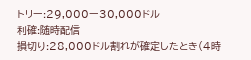トリー:29,000ー30,000ドル
利確:随時配信
損切り:28,000ドル割れが確定したとき(4時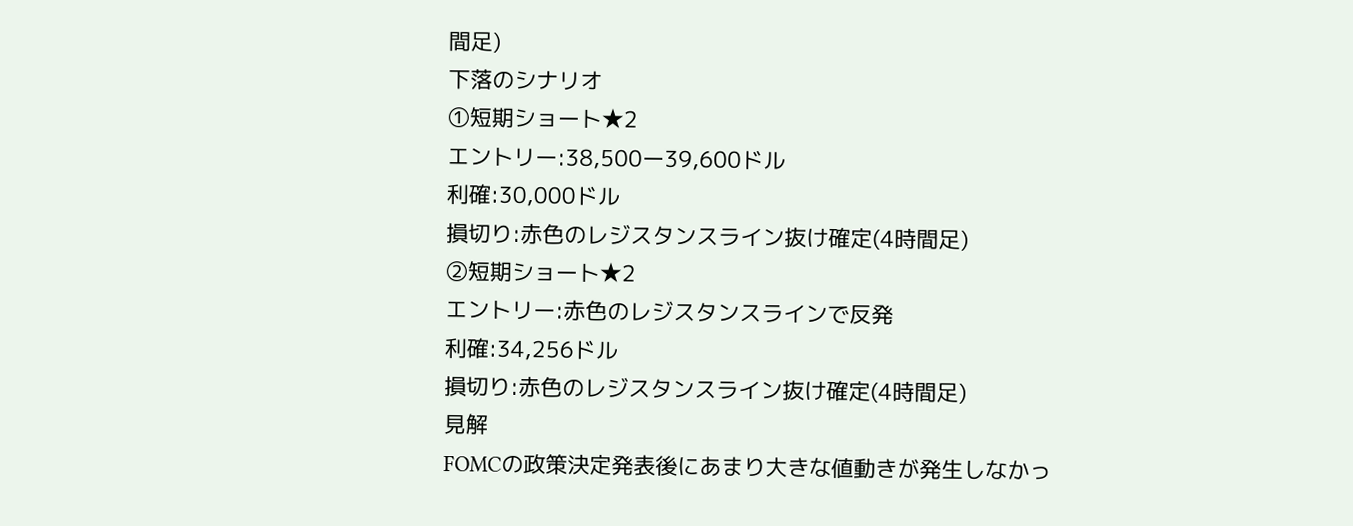間足)
下落のシナリオ
①短期ショート★2
エントリー:38,500ー39,600ドル
利確:30,000ドル
損切り:赤色のレジスタンスライン抜け確定(4時間足)
②短期ショート★2
エントリー:赤色のレジスタンスラインで反発
利確:34,256ドル
損切り:赤色のレジスタンスライン抜け確定(4時間足)
見解
FOMCの政策決定発表後にあまり大きな値動きが発生しなかっ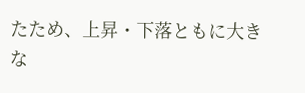たため、上昇・下落ともに大きな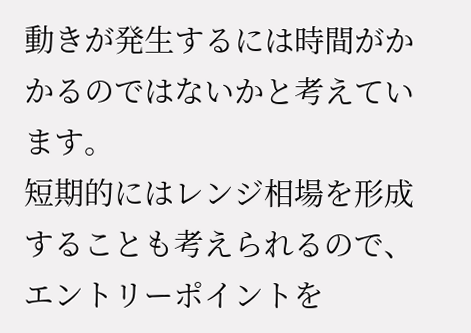動きが発生するには時間がかかるのではないかと考えています。
短期的にはレンジ相場を形成することも考えられるので、エントリーポイントを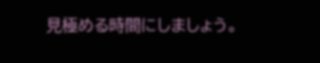見極める時間にしましょう。